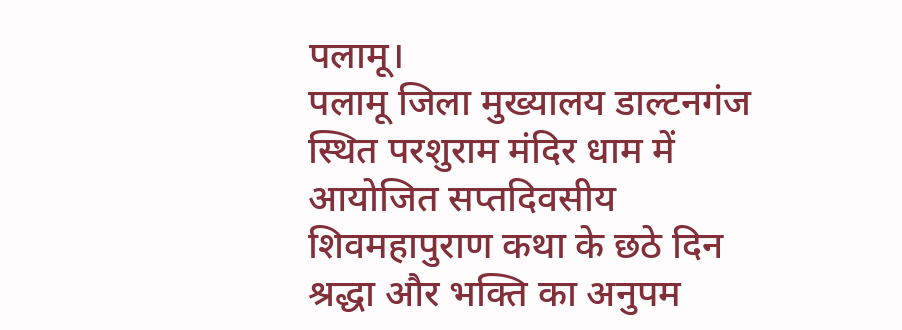पलामू।
पलामू जिला मुख्यालय डाल्टनगंज स्थित परशुराम मंदिर धाम में आयोजित सप्तदिवसीय शिवमहापुराण कथा के छठे दिन श्रद्धा और भक्ति का अनुपम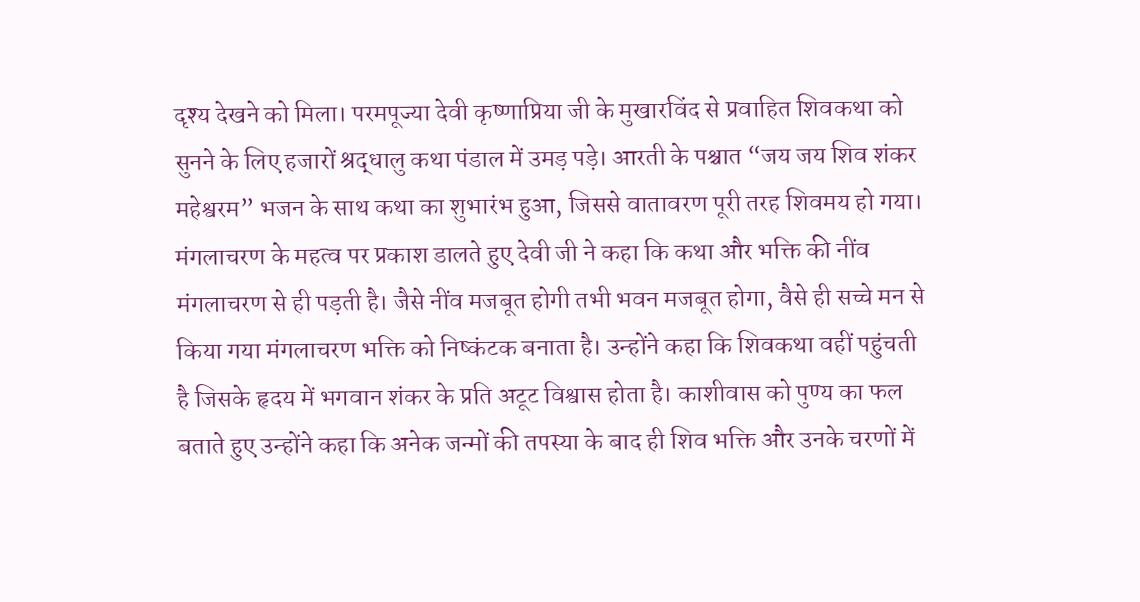दृश्य देखने को मिला। परमपूज्या देवी कृष्णाप्रिया जी के मुखारविंद से प्रवाहित शिवकथा को सुनने के लिए हजारों श्रद्धालु कथा पंडाल में उमड़ पड़े। आरती के पश्चात “जय जय शिव शंकर महेश्वरम” भजन के साथ कथा का शुभारंभ हुआ, जिससे वातावरण पूरी तरह शिवमय हो गया।
मंगलाचरण के महत्व पर प्रकाश डालते हुए देवी जी ने कहा कि कथा और भक्ति की नींव मंगलाचरण से ही पड़ती है। जैसे नींव मजबूत होगी तभी भवन मजबूत होगा, वैसे ही सच्चे मन से किया गया मंगलाचरण भक्ति को निष्कंटक बनाता है। उन्होंने कहा कि शिवकथा वहीं पहुंचती है जिसके हृदय में भगवान शंकर के प्रति अटूट विश्वास होता है। काशीवास को पुण्य का फल बताते हुए उन्होंने कहा कि अनेक जन्मों की तपस्या के बाद ही शिव भक्ति और उनके चरणों में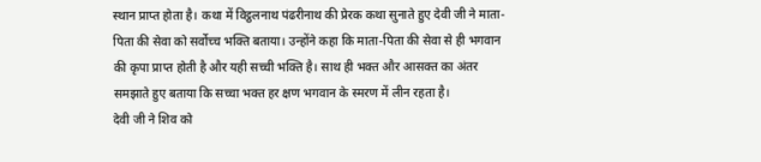स्थान प्राप्त होता है। कथा में विट्ठलनाथ पंढरीनाथ की प्रेरक कथा सुनाते हुए देवी जी ने माता-पिता की सेवा को सर्वोच्च भक्ति बताया। उन्होंने कहा कि माता-पिता की सेवा से ही भगवान की कृपा प्राप्त होती है और यही सच्ची भक्ति है। साथ ही भक्त और आसक्त का अंतर समझाते हुए बताया कि सच्चा भक्त हर क्षण भगवान के स्मरण में लीन रहता है।
देवी जी ने शिव को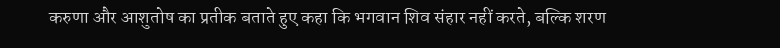करुणा और आशुतोष का प्रतीक बताते हुए कहा कि भगवान शिव संहार नहीं करते, बल्कि शरण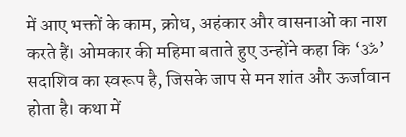में आए भक्तों के काम, क्रोध, अहंकार और वासनाओं का नाश करते हैं। ओमकार की महिमा बताते हुए उन्होंने कहा कि ‘ॐ’ सदाशिव का स्वरूप है, जिसके जाप से मन शांत और ऊर्जावान होता है। कथा में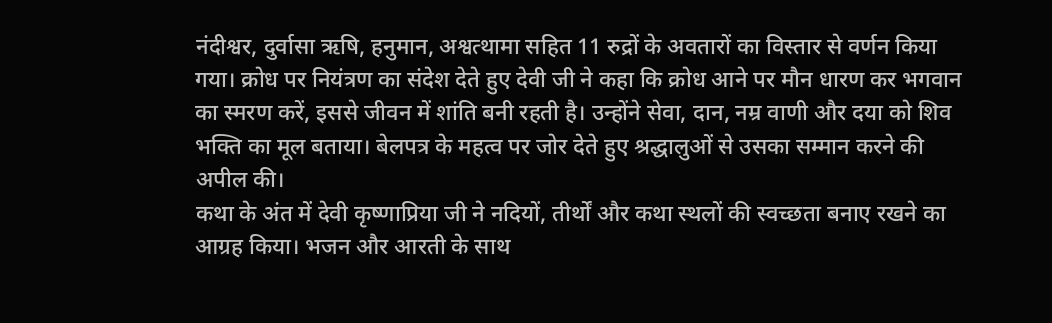नंदीश्वर, दुर्वासा ऋषि, हनुमान, अश्वत्थामा सहित 11 रुद्रों के अवतारों का विस्तार से वर्णन किया गया। क्रोध पर नियंत्रण का संदेश देते हुए देवी जी ने कहा कि क्रोध आने पर मौन धारण कर भगवान का स्मरण करें, इससे जीवन में शांति बनी रहती है। उन्होंने सेवा, दान, नम्र वाणी और दया को शिव भक्ति का मूल बताया। बेलपत्र के महत्व पर जोर देते हुए श्रद्धालुओं से उसका सम्मान करने की अपील की।
कथा के अंत में देवी कृष्णाप्रिया जी ने नदियों, तीर्थों और कथा स्थलों की स्वच्छता बनाए रखने का आग्रह किया। भजन और आरती के साथ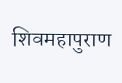शिवमहापुराण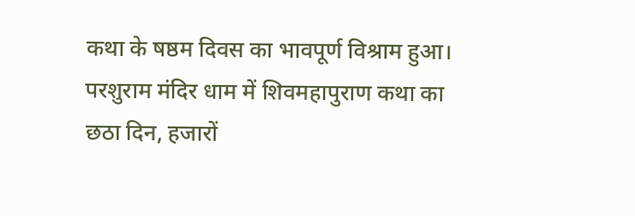कथा के षष्ठम दिवस का भावपूर्ण विश्राम हुआ।
परशुराम मंदिर धाम में शिवमहापुराण कथा का छठा दिन, हजारों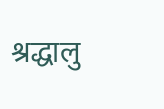श्रद्धालु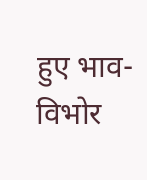हुए भाव-विभोर